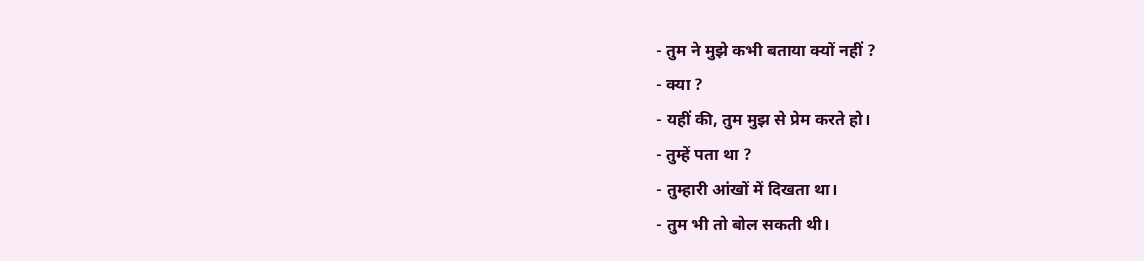- तुम ने मुझे कभी बताया क्यों नहीं ?
- क्या ?
- यहीं की, तुम मुझ से प्रेम करते हो।
- तुम्हें पता था ?
- तुम्हारी आंखों में दिखता था।
- तुम भी तो बोल सकती थी।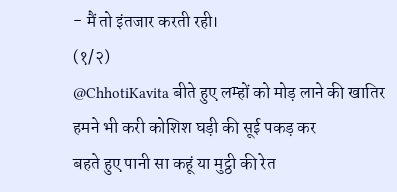- मैं तो इंतजार करती रही।
(१/२)
@ChhotiKavita बीते हुए लम्हों को मोड़ लाने की खातिर
हमने भी करी कोशिश घड़ी की सूई पकड़ कर
बहते हुए पानी सा कहूं या मुट्ठी की रेत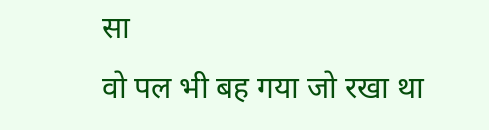सा
वो पल भी बह गया जो रखा था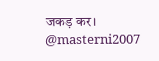जकड़ कर।
@masterni2007